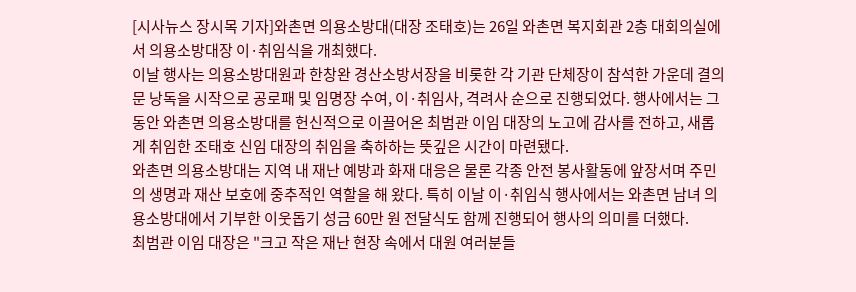[시사뉴스 장시목 기자]와촌면 의용소방대(대장 조태호)는 26일 와촌면 복지회관 2층 대회의실에서 의용소방대장 이·취임식을 개최했다.
이날 행사는 의용소방대원과 한창완 경산소방서장을 비롯한 각 기관 단체장이 참석한 가운데 결의문 낭독을 시작으로 공로패 및 임명장 수여, 이·취임사, 격려사 순으로 진행되었다. 행사에서는 그동안 와촌면 의용소방대를 헌신적으로 이끌어온 최범관 이임 대장의 노고에 감사를 전하고, 새롭게 취임한 조태호 신임 대장의 취임을 축하하는 뜻깊은 시간이 마련됐다.
와촌면 의용소방대는 지역 내 재난 예방과 화재 대응은 물론 각종 안전 봉사활동에 앞장서며 주민의 생명과 재산 보호에 중추적인 역할을 해 왔다. 특히 이날 이·취임식 행사에서는 와촌면 남녀 의용소방대에서 기부한 이웃돕기 성금 60만 원 전달식도 함께 진행되어 행사의 의미를 더했다.
최범관 이임 대장은 "크고 작은 재난 현장 속에서 대원 여러분들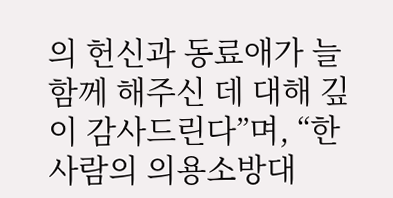의 헌신과 동료애가 늘 함께 해주신 데 대해 깊이 감사드린다”며, “한 사람의 의용소방대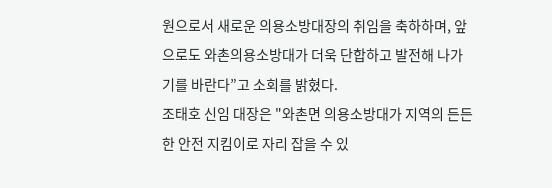원으로서 새로운 의용소방대장의 취임을 축하하며, 앞으로도 와촌의용소방대가 더욱 단합하고 발전해 나가기를 바란다”고 소회를 밝혔다.
조태호 신임 대장은 "와촌면 의용소방대가 지역의 든든한 안전 지킴이로 자리 잡을 수 있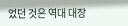었던 것은 역대 대장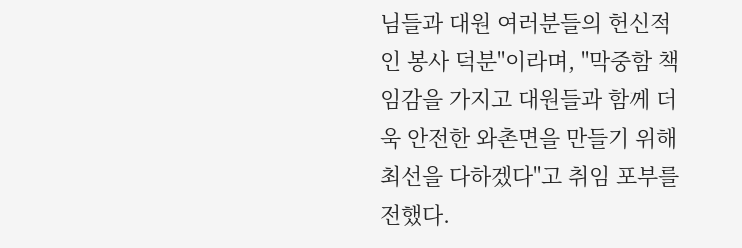님들과 대원 여러분들의 헌신적인 봉사 덕분"이라며, "막중함 책임감을 가지고 대원들과 함께 더욱 안전한 와촌면을 만들기 위해 최선을 다하겠다"고 취임 포부를 전했다.